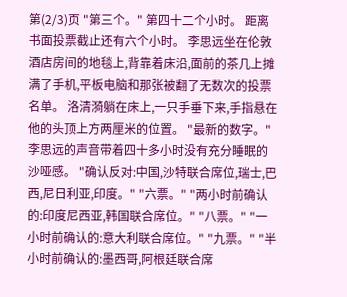第(2/3)页 "第三个。" 第四十二个小时。 距离书面投票截止还有六个小时。 李思远坐在伦敦酒店房间的地毯上,背靠着床沿,面前的茶几上摊满了手机,平板电脑和那张被翻了无数次的投票名单。 洛清漪躺在床上,一只手垂下来,手指悬在他的头顶上方两厘米的位置。 "最新的数字。" 李思远的声音带着四十多小时没有充分睡眠的沙哑感。 "确认反对:中国,沙特联合席位,瑞士,巴西,尼日利亚,印度。" "六票。" "两小时前确认的:印度尼西亚,韩国联合席位。" "八票。" "一小时前确认的:意大利联合席位。" "九票。" "半小时前确认的:墨西哥,阿根廷联合席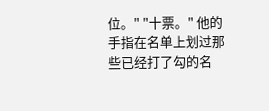位。" "十票。" 他的手指在名单上划过那些已经打了勾的名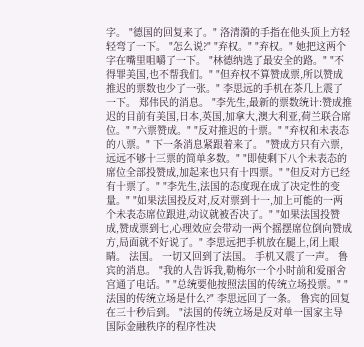字。 "德国的回复来了。" 洛清漪的手指在他头顶上方轻轻弯了一下。 "怎么说?" "弃权。" "弃权。" 她把这两个字在嘴里咀嚼了一下。 "林德纳选了最安全的路。" "不得罪美国,也不帮我们。" "但弃权不算赞成票,所以赞成推迟的票数也少了一张。" 李思远的手机在茶几上震了一下。 郑伟民的消息。 "李先生,最新的票数统计:赞成推迟的目前有美国,日本,英国,加拿大,澳大利亚,荷兰联合席位。" "六票赞成。" "反对推迟的十票。" "弃权和未表态的八票。" 下一条消息紧跟着来了。 "赞成方只有六票,远远不够十三票的简单多数。" "即使剩下八个未表态的席位全部投赞成,加起来也只有十四票。" "但反对方已经有十票了。" "李先生,法国的态度现在成了决定性的变量。" "如果法国投反对,反对票到十一,加上可能的一两个未表态席位跟进,动议就被否决了。" "如果法国投赞成,赞成票到七,心理效应会带动一两个摇摆席位倒向赞成方,局面就不好说了。" 李思远把手机放在腿上,闭上眼睛。 法国。 一切又回到了法国。 手机又震了一声。 鲁宾的消息。 "我的人告诉我,勒梅尔一个小时前和爱丽舍宫通了电话。" "总统要他按照法国的传统立场投票。" "法国的传统立场是什么?" 李思远回了一条。 鲁宾的回复在三十秒后到。 "法国的传统立场是反对单一国家主导国际金融秩序的程序性决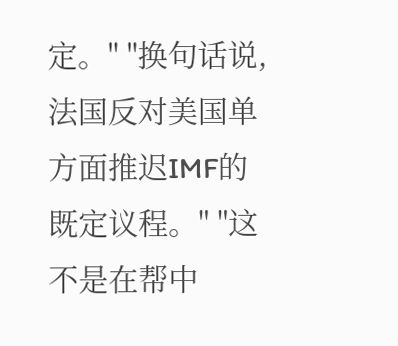定。" "换句话说,法国反对美国单方面推迟IMF的既定议程。" "这不是在帮中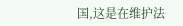国,这是在维护法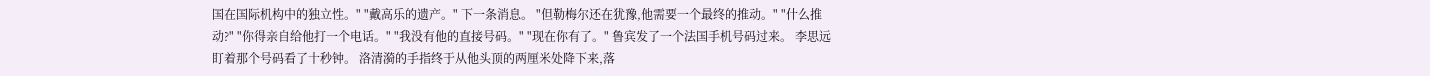国在国际机构中的独立性。" "戴高乐的遗产。" 下一条消息。 "但勒梅尔还在犹豫,他需要一个最终的推动。" "什么推动?" "你得亲自给他打一个电话。" "我没有他的直接号码。" "现在你有了。" 鲁宾发了一个法国手机号码过来。 李思远盯着那个号码看了十秒钟。 洛清漪的手指终于从他头顶的两厘米处降下来,落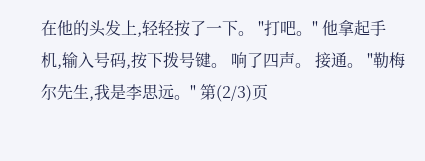在他的头发上,轻轻按了一下。 "打吧。" 他拿起手机,输入号码,按下拨号键。 响了四声。 接通。 "勒梅尔先生,我是李思远。" 第(2/3)页